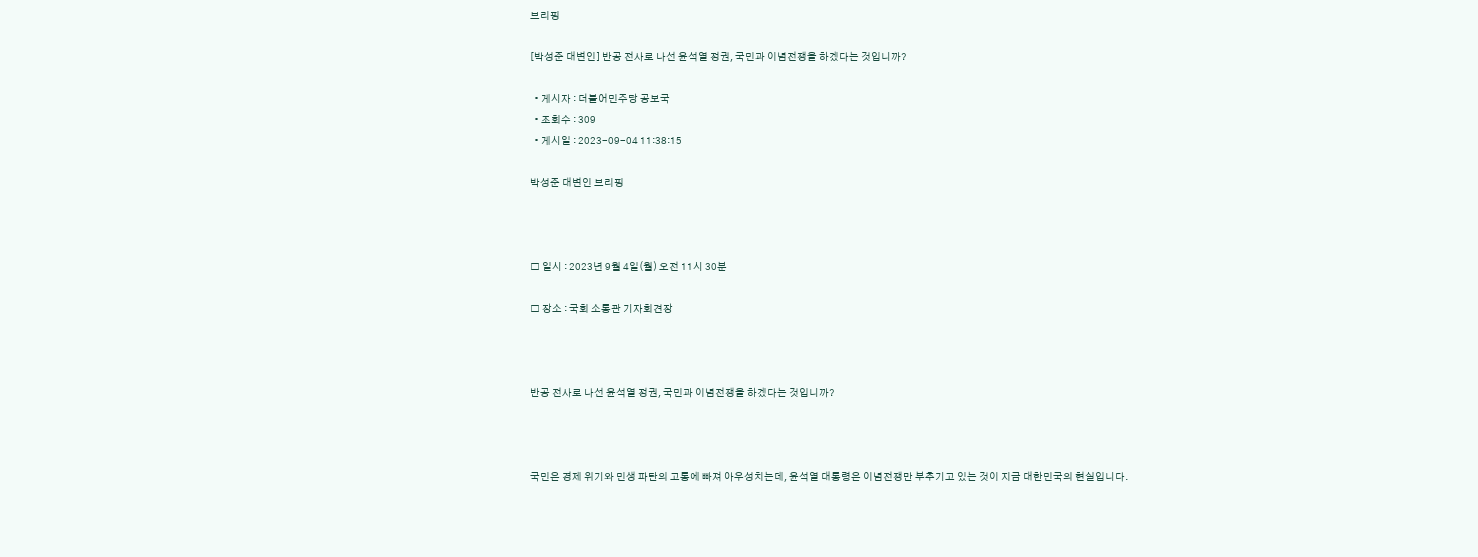브리핑

[박성준 대변인] 반공 전사로 나선 윤석열 정권, 국민과 이념전쟁을 하겠다는 것입니까?

  • 게시자 : 더불어민주당 공보국
  • 조회수 : 309
  • 게시일 : 2023-09-04 11:38:15

박성준 대변인 브리핑



□ 일시 : 2023년 9월 4일(월) 오전 11시 30분

□ 장소 : 국회 소통관 기자회견장



반공 전사로 나선 윤석열 정권, 국민과 이념전쟁을 하겠다는 것입니까?



국민은 경제 위기와 민생 파탄의 고통에 빠져 아우성치는데, 윤석열 대통령은 이념전쟁만 부추기고 있는 것이 지금 대한민국의 현실입니다.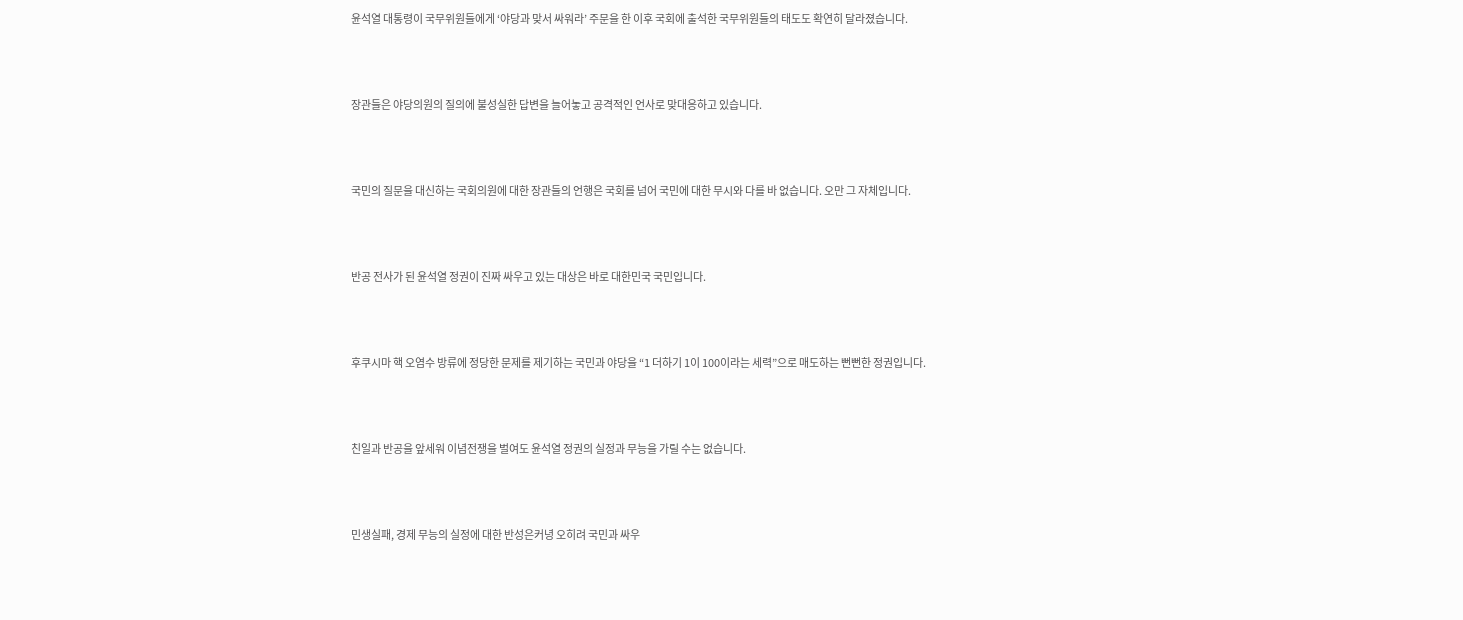윤석열 대통령이 국무위원들에게 ‘야당과 맞서 싸워라’ 주문을 한 이후 국회에 출석한 국무위원들의 태도도 확연히 달라졌습니다.



장관들은 야당의원의 질의에 불성실한 답변을 늘어놓고 공격적인 언사로 맞대응하고 있습니다.



국민의 질문을 대신하는 국회의원에 대한 장관들의 언행은 국회를 넘어 국민에 대한 무시와 다를 바 없습니다. 오만 그 자체입니다.



반공 전사가 된 윤석열 정권이 진짜 싸우고 있는 대상은 바로 대한민국 국민입니다.



후쿠시마 핵 오염수 방류에 정당한 문제를 제기하는 국민과 야당을 “1 더하기 1이 100이라는 세력”으로 매도하는 뻔뻔한 정권입니다.



친일과 반공을 앞세워 이념전쟁을 벌여도 윤석열 정권의 실정과 무능을 가릴 수는 없습니다.



민생실패, 경제 무능의 실정에 대한 반성은커녕 오히려 국민과 싸우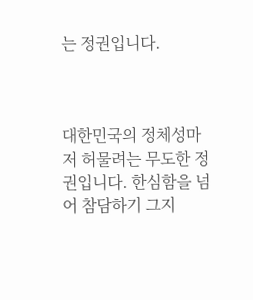는 정권입니다.



대한민국의 정체성마저 허물려는 무도한 정권입니다. 한심함을 넘어 참담하기 그지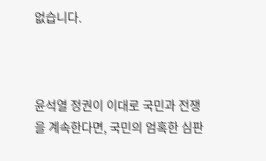없습니다.



윤석열 정권이 이대로 국민과 전쟁을 계속한다면, 국민의 엄혹한 심판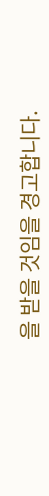을 받을 것임을 경고합니다.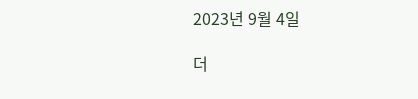2023년 9월 4일

더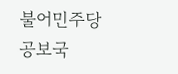불어민주당 공보국